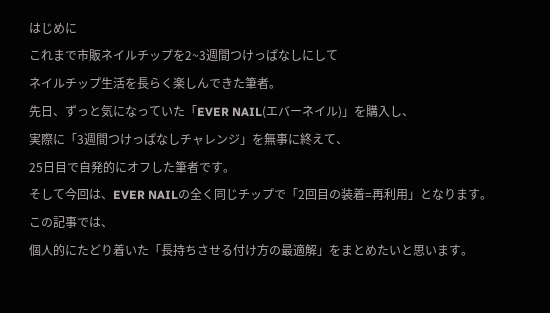はじめに
これまで市販ネイルチップを2~3週間つけっぱなしにして
ネイルチップ生活を長らく楽しんできた筆者。
先日、ずっと気になっていた「EVER NAIL(エバーネイル)」を購入し、
実際に「3週間つけっぱなしチャレンジ」を無事に終えて、
25日目で自発的にオフした筆者です。
そして今回は、EVER NAILの全く同じチップで「2回目の装着=再利用」となります。
この記事では、
個人的にたどり着いた「長持ちさせる付け方の最適解」をまとめたいと思います。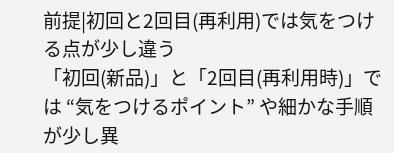前提|初回と2回目(再利用)では気をつける点が少し違う
「初回(新品)」と「2回目(再利用時)」では “気をつけるポイント” や細かな手順 が少し異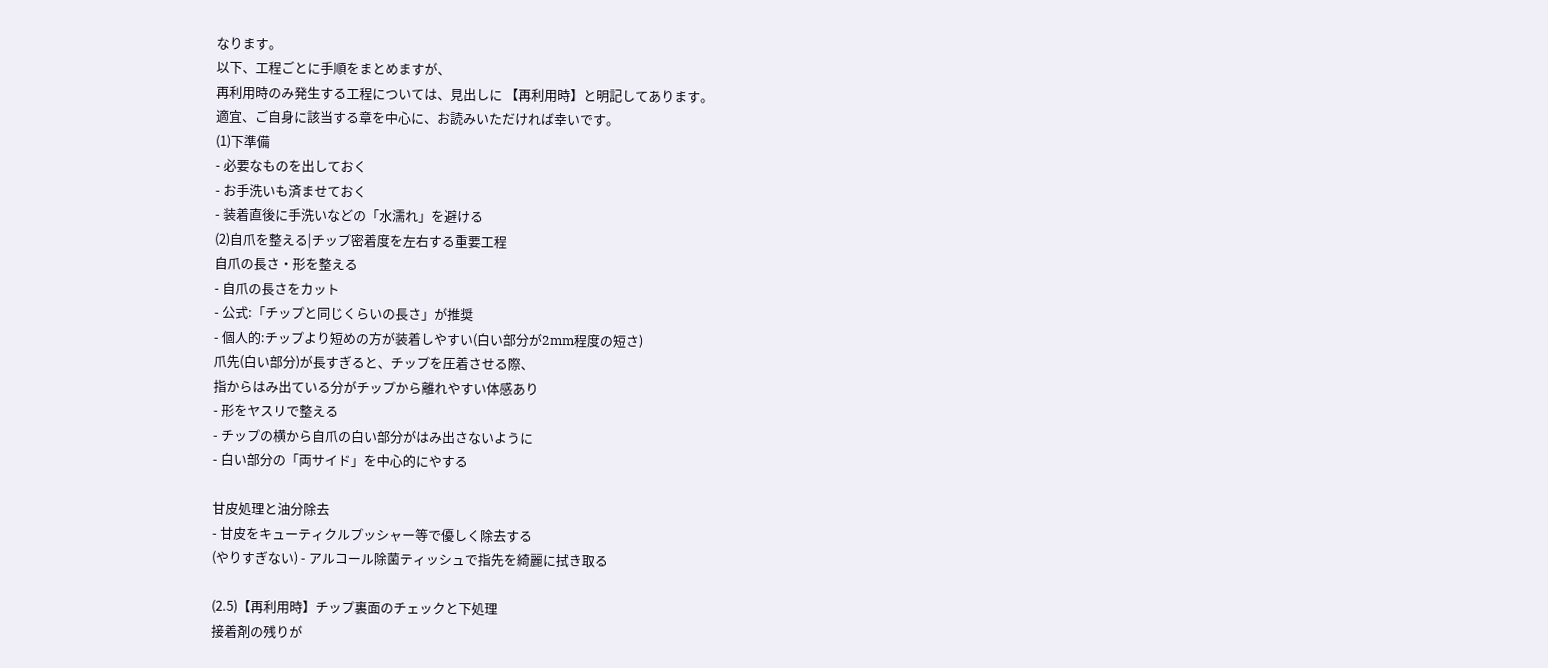なります。
以下、工程ごとに手順をまとめますが、
再利用時のみ発生する工程については、見出しに 【再利用時】と明記してあります。
適宜、ご自身に該当する章を中心に、お読みいただければ幸いです。
(1)下準備
- 必要なものを出しておく
- お手洗いも済ませておく
- 装着直後に手洗いなどの「水濡れ」を避ける
(2)自爪を整える|チップ密着度を左右する重要工程
自爪の長さ・形を整える
- 自爪の長さをカット
- 公式:「チップと同じくらいの長さ」が推奨
- 個人的:チップより短めの方が装着しやすい(白い部分が2mm程度の短さ)
爪先(白い部分)が長すぎると、チップを圧着させる際、
指からはみ出ている分がチップから離れやすい体感あり
- 形をヤスリで整える
- チップの横から自爪の白い部分がはみ出さないように
- 白い部分の「両サイド」を中心的にやする

甘皮処理と油分除去
- 甘皮をキューティクルプッシャー等で優しく除去する
(やりすぎない) - アルコール除菌ティッシュで指先を綺麗に拭き取る

(2.5)【再利用時】チップ裏面のチェックと下処理
接着剤の残りが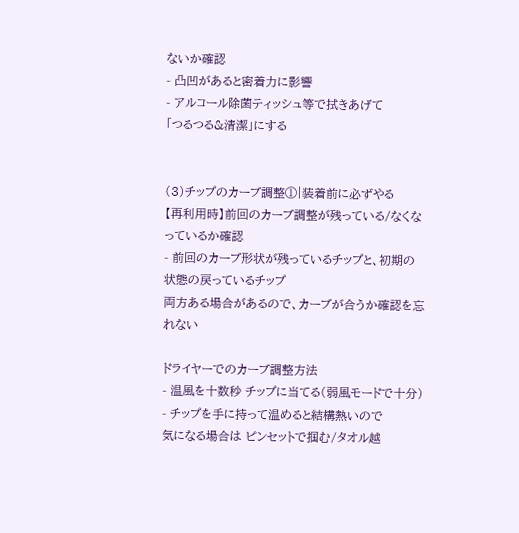ないか確認
- 凸凹があると密着力に影響
- アルコール除菌ティッシュ等で拭きあげて
「つるつる&清潔」にする


(3)チップのカーブ調整①|装着前に必ずやる
【再利用時】前回のカーブ調整が残っている/なくなっているか確認
- 前回のカーブ形状が残っているチップと、初期の状態の戻っているチップ
両方ある場合があるので、カーブが合うか確認を忘れない

ドライヤーでのカーブ調整方法
- 温風を十数秒 チップに当てる(弱風モードで十分)
- チップを手に持って温めると結構熱いので
気になる場合は ピンセットで掴む/タオル越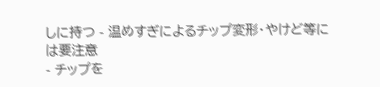しに持つ - 温めすぎによるチップ変形・やけど等には要注意
- チップを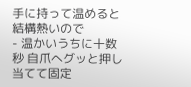手に持って温めると結構熱いので
- 温かいうちに十数秒 自爪へグッと押し当てて固定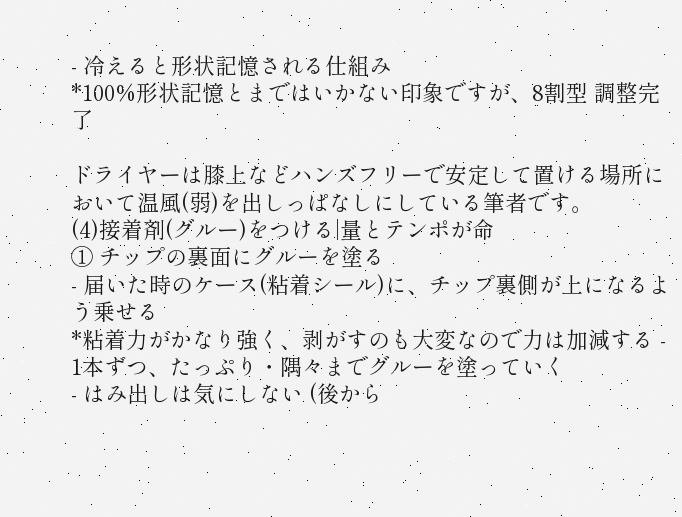- 冷えると形状記憶される仕組み
*100%形状記憶とまではいかない印象ですが、8割型 調整完了

ドライヤーは膝上などハンズフリーで安定して置ける場所において温風(弱)を出しっぱなしにしている筆者です。
(4)接着剤(グルー)をつける|量とテンポが命
① チップの裏面にグルーを塗る
- 届いた時のケース(粘着シール)に、チップ裏側が上になるよう乗せる
*粘着力がかなり強く、剥がすのも大変なので力は加減する - 1本ずつ、たっぷり・隅々までグルーを塗っていく
- はみ出しは気にしない (後から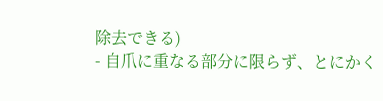除去できる)
- 自爪に重なる部分に限らず、とにかく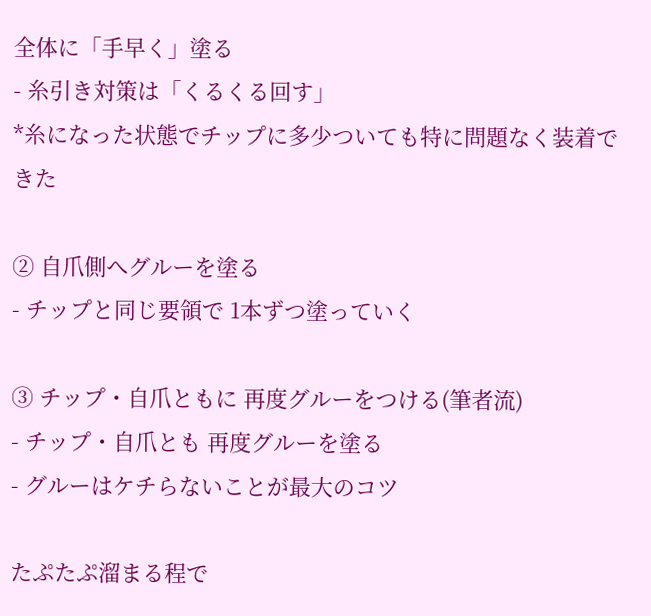全体に「手早く」塗る
- 糸引き対策は「くるくる回す」
*糸になった状態でチップに多少ついても特に問題なく装着できた

② 自爪側へグルーを塗る
- チップと同じ要領で 1本ずつ塗っていく

③ チップ・自爪ともに 再度グルーをつける(筆者流)
- チップ・自爪とも 再度グルーを塗る
- グルーはケチらないことが最大のコツ

たぷたぷ溜まる程で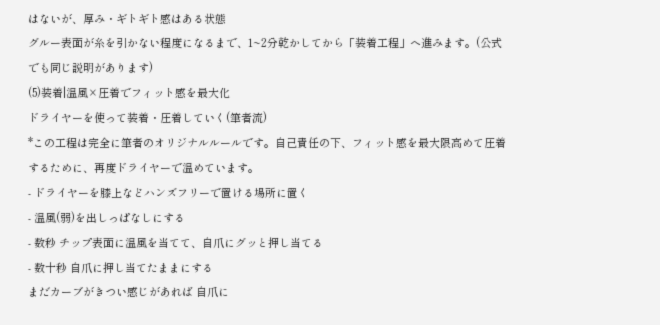はないが、厚み・ギトギト感はある状態
グルー表面が糸を引かない程度になるまで、1~2分乾かしてから「装着工程」へ進みます。(公式でも同じ説明があります)
(5)装着|温風×圧着でフィット感を最大化
ドライヤーを使って装着・圧着していく(筆者流)
*この工程は完全に筆者のオリジナルルールです。自己責任の下、フィット感を最大限高めて圧着するために、再度ドライヤーで温めています。
- ドライヤーを膝上などハンズフリーで置ける場所に置く
- 温風(弱)を出しっぱなしにする
- 数秒 チップ表面に温風を当てて、自爪にグッと押し当てる
- 数十秒 自爪に押し当てたままにする
まだカーブがきつい感じがあれば 自爪に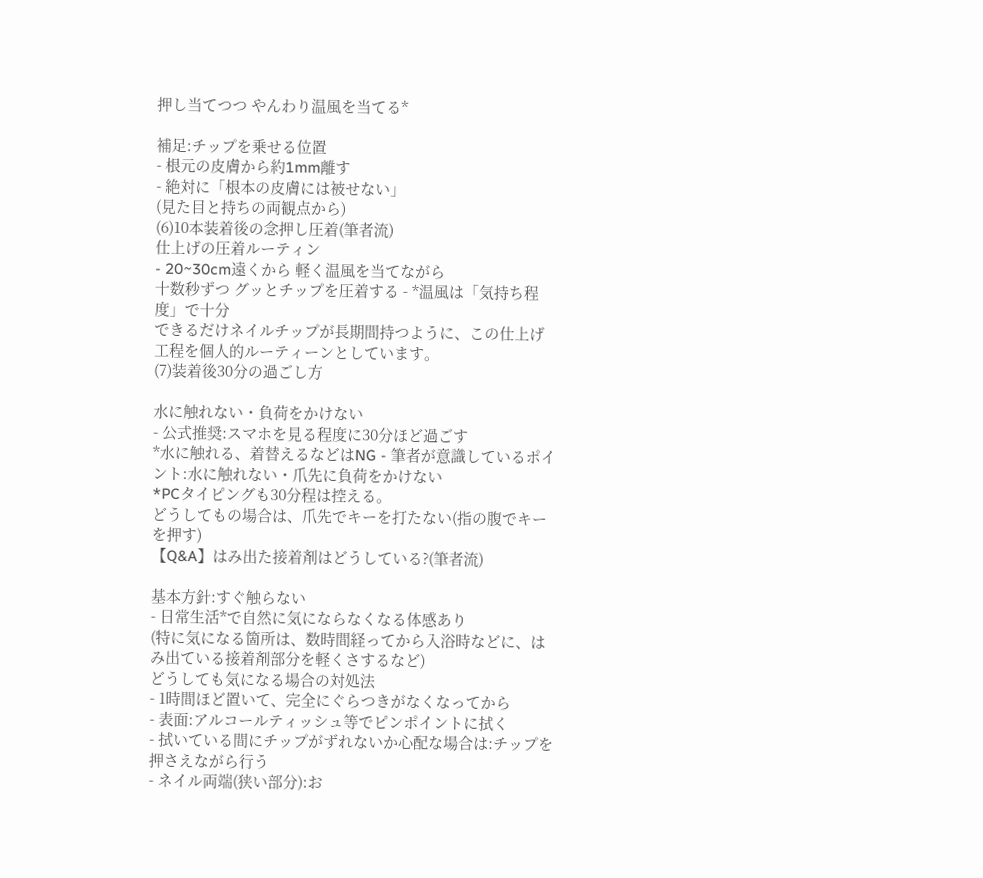押し当てつつ やんわり温風を当てる*

補足:チップを乗せる位置
- 根元の皮膚から約1mm離す
- 絶対に「根本の皮膚には被せない」
(見た目と持ちの両観点から)
(6)10本装着後の念押し圧着(筆者流)
仕上げの圧着ルーティン
- 20~30cm遠くから 軽く温風を当てながら
十数秒ずつ グッとチップを圧着する - *温風は「気持ち程度」で十分
できるだけネイルチップが長期間持つように、この仕上げ工程を個人的ルーティーンとしています。
(7)装着後30分の過ごし方

水に触れない・負荷をかけない
- 公式推奨:スマホを見る程度に30分ほど過ごす
*水に触れる、着替えるなどはNG - 筆者が意識しているポイント:水に触れない・爪先に負荷をかけない
*PCタイピングも30分程は控える。
どうしてもの場合は、爪先でキーを打たない(指の腹でキーを押す)
【Q&A】はみ出た接着剤はどうしている?(筆者流)

基本方針:すぐ触らない
- 日常生活*で自然に気にならなくなる体感あり
(特に気になる箇所は、数時間経ってから入浴時などに、はみ出ている接着剤部分を軽くさするなど)
どうしても気になる場合の対処法
- 1時間ほど置いて、完全にぐらつきがなくなってから
- 表面:アルコールティッシュ等でピンポイントに拭く
- 拭いている間にチップがずれないか心配な場合は:チップを押さえながら行う
- ネイル両端(狭い部分):お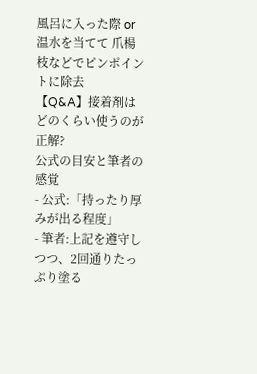風呂に入った際 or 温水を当てて 爪楊枝などでピンポイントに除去
【Q&A】接着剤はどのくらい使うのが正解?
公式の目安と筆者の感覚
- 公式:「持ったり厚みが出る程度」
- 筆者:上記を遵守しつつ、2回通りたっぷり塗る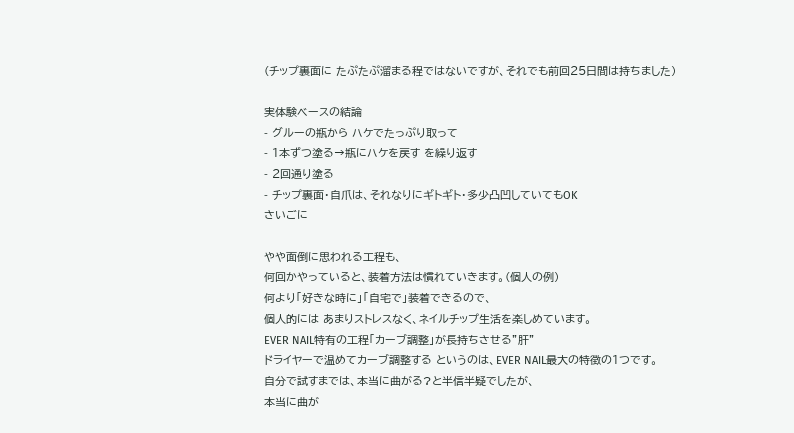(チップ裏面に たぷたぷ溜まる程ではないですが、それでも前回25日間は持ちました)

実体験ベースの結論
- グルーの瓶から ハケでたっぷり取って
- 1本ずつ塗る→瓶にハケを戻す を繰り返す
- 2回通り塗る
- チップ裏面・自爪は、それなりにギトギト・多少凸凹していてもOK
さいごに

やや面倒に思われる工程も、
何回かやっていると、装着方法は慣れていきます。(個人の例)
何より「好きな時に」「自宅で」装着できるので、
個人的には あまりストレスなく、ネイルチップ生活を楽しめています。
EVER NAIL特有の工程「カーブ調整」が長持ちさせる”肝”
ドライヤーで温めてカーブ調整する というのは、EVER NAIL最大の特徴の1つです。
自分で試すまでは、本当に曲がる?と半信半疑でしたが、
本当に曲が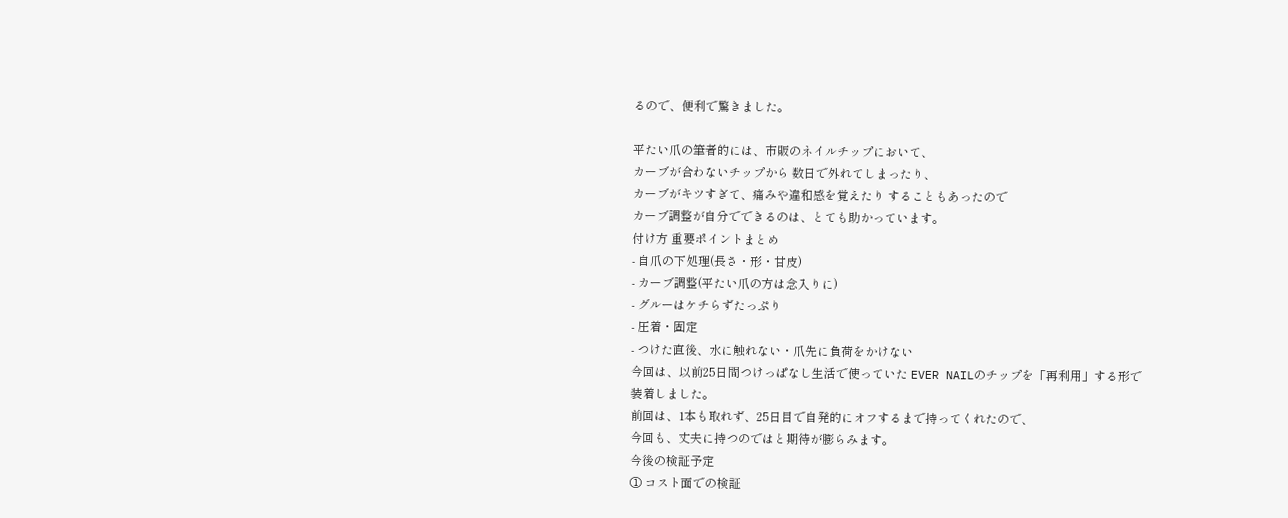るので、便利で驚きました。

平たい爪の筆者的には、市販のネイルチップにおいて、
カーブが合わないチップから 数日で外れてしまったり、
カーブがキツすぎて、痛みや違和感を覚えたり することもあったので
カーブ調整が自分でできるのは、とても助かっています。
付け方 重要ポイントまとめ
- 自爪の下処理(長さ・形・甘皮)
- カーブ調整(平たい爪の方は念入りに)
- グルーはケチらずたっぷり
- 圧着・固定
- つけた直後、水に触れない・爪先に負荷をかけない
今回は、以前25日間つけっぱなし生活で使っていた EVER NAILのチップを「再利用」する形で
装着しました。
前回は、1本も取れず、25日目で自発的にオフするまで持ってくれたので、
今回も、丈夫に持つのではと期待が膨らみます。
今後の検証予定
① コスト面での検証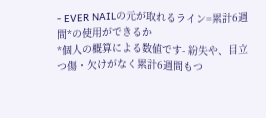- EVER NAILの元が取れるライン=累計6週間*の使用ができるか
*個人の概算による数値です- 紛失や、目立つ傷・欠けがなく累計6週間もつ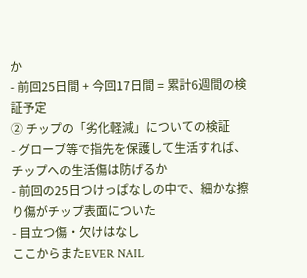か
- 前回25日間 + 今回17日間 = 累計6週間の検証予定
② チップの「劣化軽減」についての検証
- グローブ等で指先を保護して生活すれば、チップへの生活傷は防げるか
- 前回の25日つけっぱなしの中で、細かな擦り傷がチップ表面についた
- 目立つ傷・欠けはなし
ここからまたEVER NAIL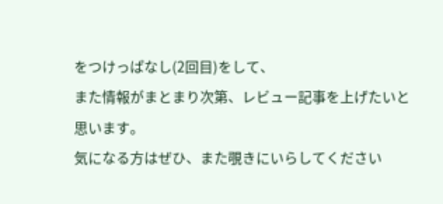をつけっぱなし(2回目)をして、
また情報がまとまり次第、レビュー記事を上げたいと思います。
気になる方はぜひ、また覗きにいらしてください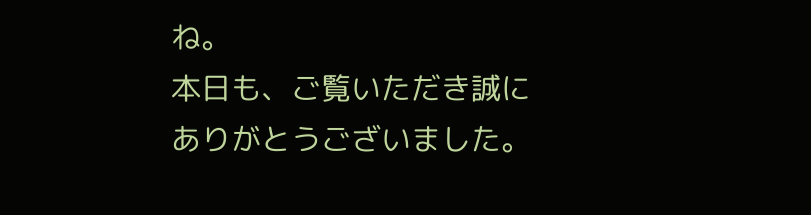ね。
本日も、ご覧いただき誠にありがとうございました。